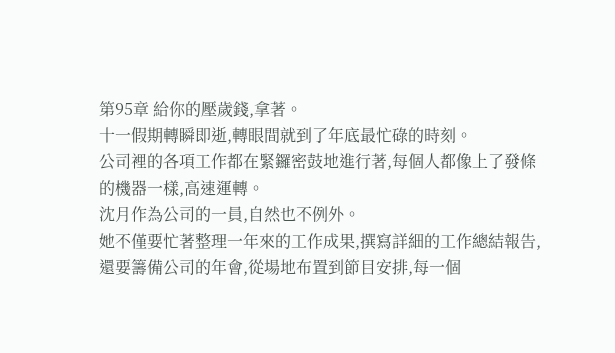第95章 給你的壓歲錢,拿著。
十一假期轉瞬即逝,轉眼間就到了年底最忙碌的時刻。
公司裡的各項工作都在緊鑼密鼓地進行著,每個人都像上了發條的機器一樣,高速運轉。
沈月作為公司的一員,自然也不例外。
她不僅要忙著整理一年來的工作成果,撰寫詳細的工作總結報告,還要籌備公司的年會,從場地布置到節目安排,每一個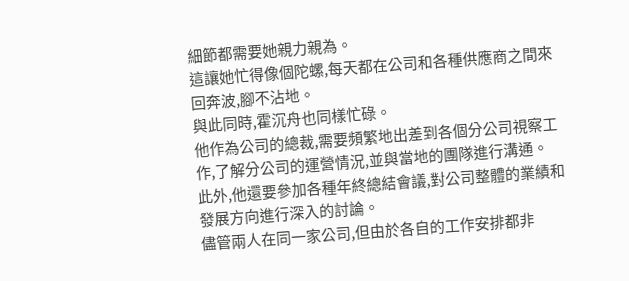細節都需要她親力親為。
這讓她忙得像個陀螺,每天都在公司和各種供應商之間來回奔波,腳不沾地。
與此同時,霍沉舟也同樣忙碌。
他作為公司的總裁,需要頻繁地出差到各個分公司視察工作,了解分公司的運營情況,並與當地的團隊進行溝通。
此外,他還要參加各種年終總結會議,對公司整體的業績和發展方向進行深入的討論。
儘管兩人在同一家公司,但由於各自的工作安排都非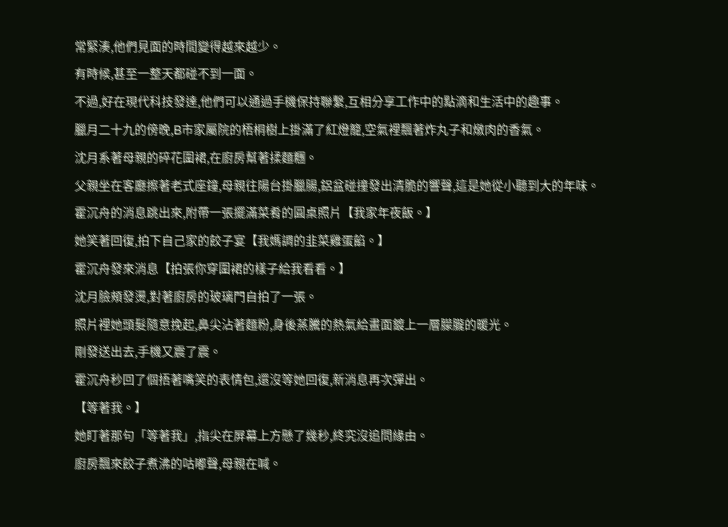常緊湊,他們見面的時間變得越來越少。
有時候,甚至一整天都碰不到一面。
不過,好在現代科技發達,他們可以通過手機保持聯繫,互相分享工作中的點滴和生活中的趣事。
臘月二十九的傍晚,B市家屬院的梧桐樹上掛滿了紅燈籠,空氣裡飄著炸丸子和燉肉的香氣。
沈月系著母親的碎花圍裙,在廚房幫著揉麵糰。
父親坐在客廳擦著老式座鐘,母親往陽台掛臘腸,鋁盆碰撞發出清脆的響聲,這是她從小聽到大的年味。
霍沉舟的消息跳出來,附帶一張擺滿菜肴的圓桌照片【我家年夜飯。】
她笑著回復,拍下自己家的餃子宴【我媽調的韭菜雞蛋餡。】
霍沉舟發來消息【拍張你穿圍裙的樣子給我看看。】
沈月臉頰發燙,對著廚房的玻璃門自拍了一張。
照片裡她頭髮隨意挽起,鼻尖沾著麵粉,身後蒸騰的熱氣給畫面鍍上一層朦朧的暖光。
剛發送出去,手機又震了震。
霍沉舟秒回了個捂著嘴笑的表情包,還沒等她回復,新消息再次彈出。
【等著我。】
她盯著那句「等著我」,指尖在屏幕上方懸了幾秒,終究沒追問緣由。
廚房飄來餃子煮沸的咕嘟聲,母親在喊。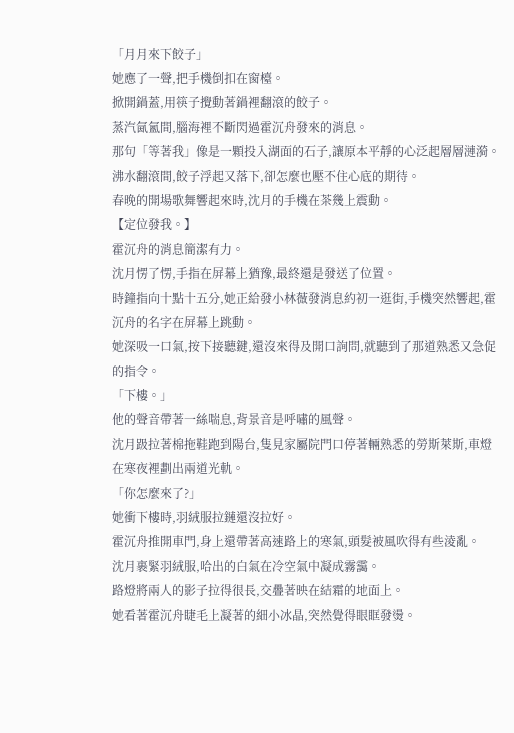「月月來下餃子」
她應了一聲,把手機倒扣在窗檯。
掀開鍋蓋,用筷子攪動著鍋裡翻滾的餃子。
蒸汽氤氳間,腦海裡不斷閃過霍沉舟發來的消息。
那句「等著我」像是一顆投入湖面的石子,讓原本平靜的心泛起層層漣漪。
沸水翻滾間,餃子浮起又落下,卻怎麼也壓不住心底的期待。
春晚的開場歌舞響起來時,沈月的手機在茶幾上震動。
【定位發我。】
霍沉舟的消息簡潔有力。
沈月愣了愣,手指在屏幕上猶豫,最終還是發送了位置。
時鐘指向十點十五分,她正給發小林薇發消息約初一逛街,手機突然響起,霍沉舟的名字在屏幕上跳動。
她深吸一口氣,按下接聽鍵,還沒來得及開口詢問,就聽到了那道熟悉又急促的指令。
「下樓。」
他的聲音帶著一絲喘息,背景音是呼嘯的風聲。
沈月趿拉著棉拖鞋跑到陽台,隻見家屬院門口停著輛熟悉的勞斯萊斯,車燈在寒夜裡劃出兩道光軌。
「你怎麼來了?」
她衝下樓時,羽絨服拉鏈還沒拉好。
霍沉舟推開車門,身上還帶著高速路上的寒氣,頭髮被風吹得有些淩亂。
沈月裹緊羽絨服,哈出的白氣在冷空氣中凝成霧靄。
路燈將兩人的影子拉得很長,交疊著映在結霜的地面上。
她看著霍沉舟睫毛上凝著的細小冰晶,突然覺得眼眶發燙。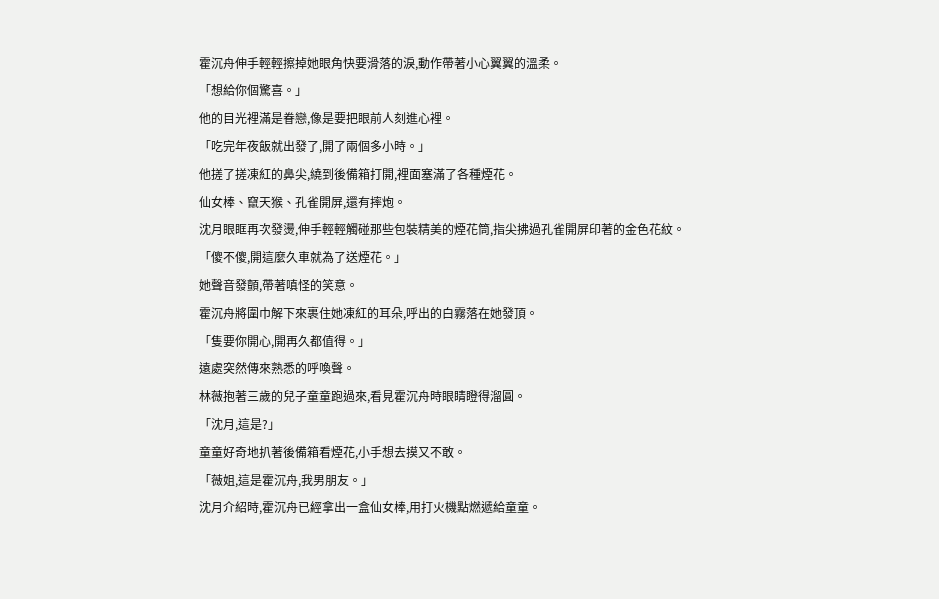霍沉舟伸手輕輕擦掉她眼角快要滑落的淚,動作帶著小心翼翼的溫柔。
「想給你個驚喜。」
他的目光裡滿是眷戀,像是要把眼前人刻進心裡。
「吃完年夜飯就出發了,開了兩個多小時。」
他搓了搓凍紅的鼻尖,繞到後備箱打開,裡面塞滿了各種煙花。
仙女棒、竄天猴、孔雀開屏,還有摔炮。
沈月眼眶再次發燙,伸手輕輕觸碰那些包裝精美的煙花筒,指尖拂過孔雀開屏印著的金色花紋。
「傻不傻,開這麼久車就為了送煙花。」
她聲音發顫,帶著嗔怪的笑意。
霍沉舟將圍巾解下來裹住她凍紅的耳朵,呼出的白霧落在她發頂。
「隻要你開心,開再久都值得。」
遠處突然傳來熟悉的呼喚聲。
林薇抱著三歲的兒子童童跑過來,看見霍沉舟時眼睛瞪得溜圓。
「沈月,這是?」
童童好奇地扒著後備箱看煙花,小手想去摸又不敢。
「薇姐,這是霍沉舟,我男朋友。」
沈月介紹時,霍沉舟已經拿出一盒仙女棒,用打火機點燃遞給童童。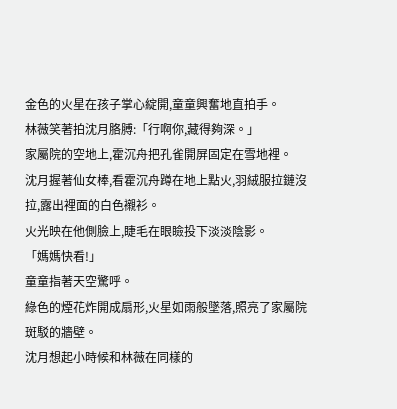金色的火星在孩子掌心綻開,童童興奮地直拍手。
林薇笑著拍沈月胳膊:「行啊你,藏得夠深。」
家屬院的空地上,霍沉舟把孔雀開屏固定在雪地裡。
沈月握著仙女棒,看霍沉舟蹲在地上點火,羽絨服拉鏈沒拉,露出裡面的白色襯衫。
火光映在他側臉上,睫毛在眼瞼投下淡淡陰影。
「媽媽快看!」
童童指著天空驚呼。
綠色的煙花炸開成扇形,火星如雨般墜落,照亮了家屬院斑駁的牆壁。
沈月想起小時候和林薇在同樣的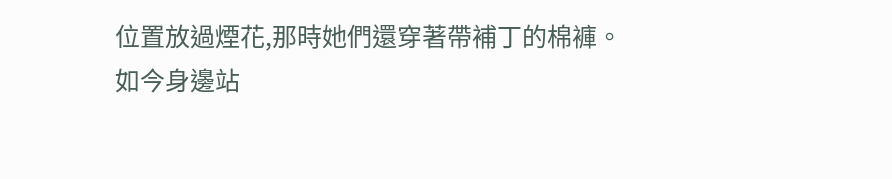位置放過煙花,那時她們還穿著帶補丁的棉褲。
如今身邊站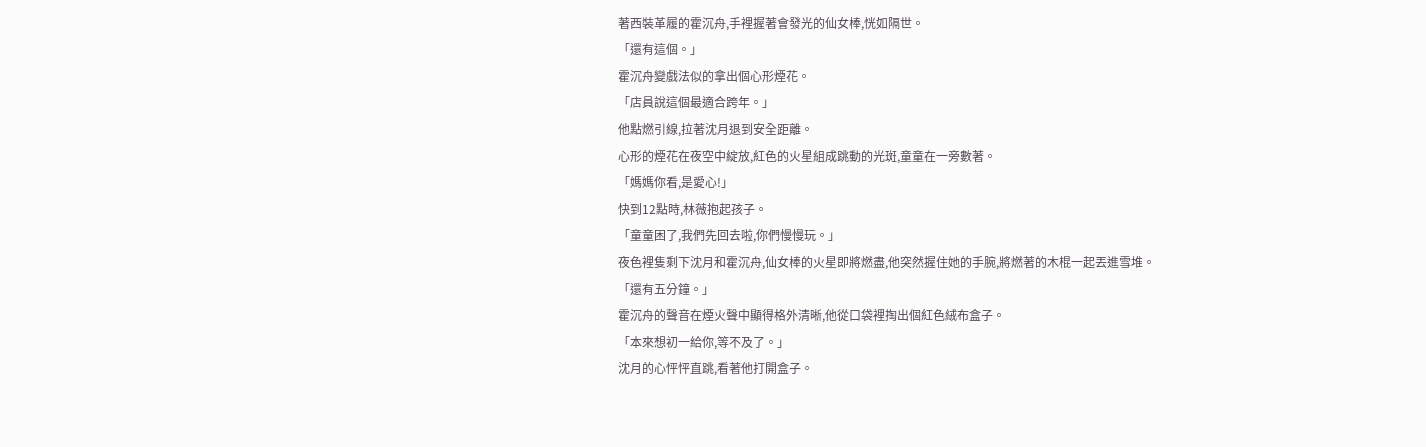著西裝革履的霍沉舟,手裡握著會發光的仙女棒,恍如隔世。
「還有這個。」
霍沉舟變戲法似的拿出個心形煙花。
「店員說這個最適合跨年。」
他點燃引線,拉著沈月退到安全距離。
心形的煙花在夜空中綻放,紅色的火星組成跳動的光斑,童童在一旁數著。
「媽媽你看,是愛心!」
快到12點時,林薇抱起孩子。
「童童困了,我們先回去啦,你們慢慢玩。」
夜色裡隻剩下沈月和霍沉舟,仙女棒的火星即將燃盡,他突然握住她的手腕,將燃著的木棍一起丟進雪堆。
「還有五分鐘。」
霍沉舟的聲音在煙火聲中顯得格外清晰,他從口袋裡掏出個紅色絨布盒子。
「本來想初一給你,等不及了。」
沈月的心怦怦直跳,看著他打開盒子。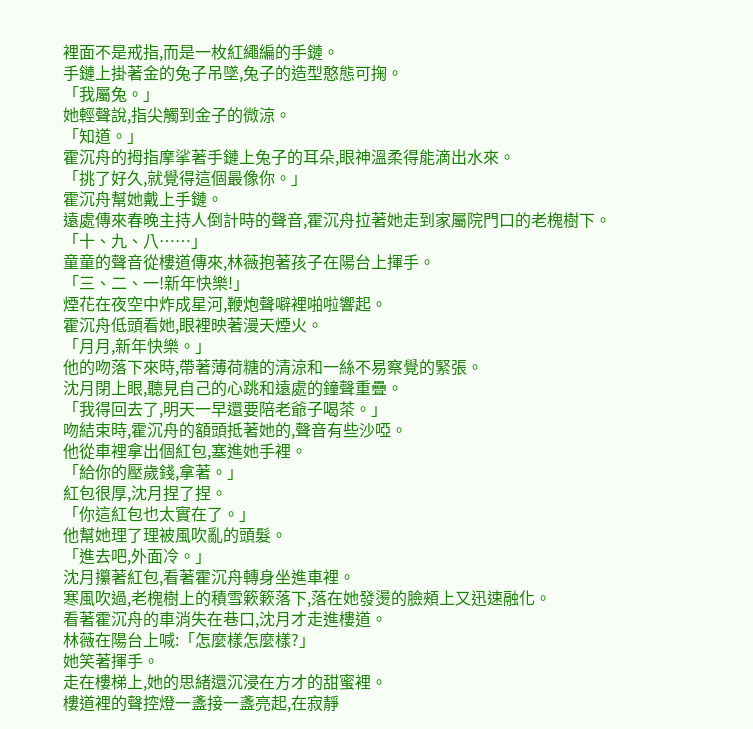裡面不是戒指,而是一枚紅繩編的手鏈。
手鏈上掛著金的兔子吊墜,兔子的造型憨態可掬。
「我屬兔。」
她輕聲說,指尖觸到金子的微涼。
「知道。」
霍沉舟的拇指摩挲著手鏈上兔子的耳朵,眼神溫柔得能滴出水來。
「挑了好久,就覺得這個最像你。」
霍沉舟幫她戴上手鏈。
遠處傳來春晚主持人倒計時的聲音,霍沉舟拉著她走到家屬院門口的老槐樹下。
「十、九、八……」
童童的聲音從樓道傳來,林薇抱著孩子在陽台上揮手。
「三、二、一!新年快樂!」
煙花在夜空中炸成星河,鞭炮聲噼裡啪啦響起。
霍沉舟低頭看她,眼裡映著漫天煙火。
「月月,新年快樂。」
他的吻落下來時,帶著薄荷糖的清涼和一絲不易察覺的緊張。
沈月閉上眼,聽見自己的心跳和遠處的鐘聲重疊。
「我得回去了,明天一早還要陪老爺子喝茶。」
吻結束時,霍沉舟的額頭抵著她的,聲音有些沙啞。
他從車裡拿出個紅包,塞進她手裡。
「給你的壓歲錢,拿著。」
紅包很厚,沈月捏了捏。
「你這紅包也太實在了。」
他幫她理了理被風吹亂的頭髮。
「進去吧,外面冷。」
沈月攥著紅包,看著霍沉舟轉身坐進車裡。
寒風吹過,老槐樹上的積雪簌簌落下,落在她發燙的臉頰上又迅速融化。
看著霍沉舟的車消失在巷口,沈月才走進樓道。
林薇在陽台上喊:「怎麼樣怎麼樣?」
她笑著揮手。
走在樓梯上,她的思緒還沉浸在方才的甜蜜裡。
樓道裡的聲控燈一盞接一盞亮起,在寂靜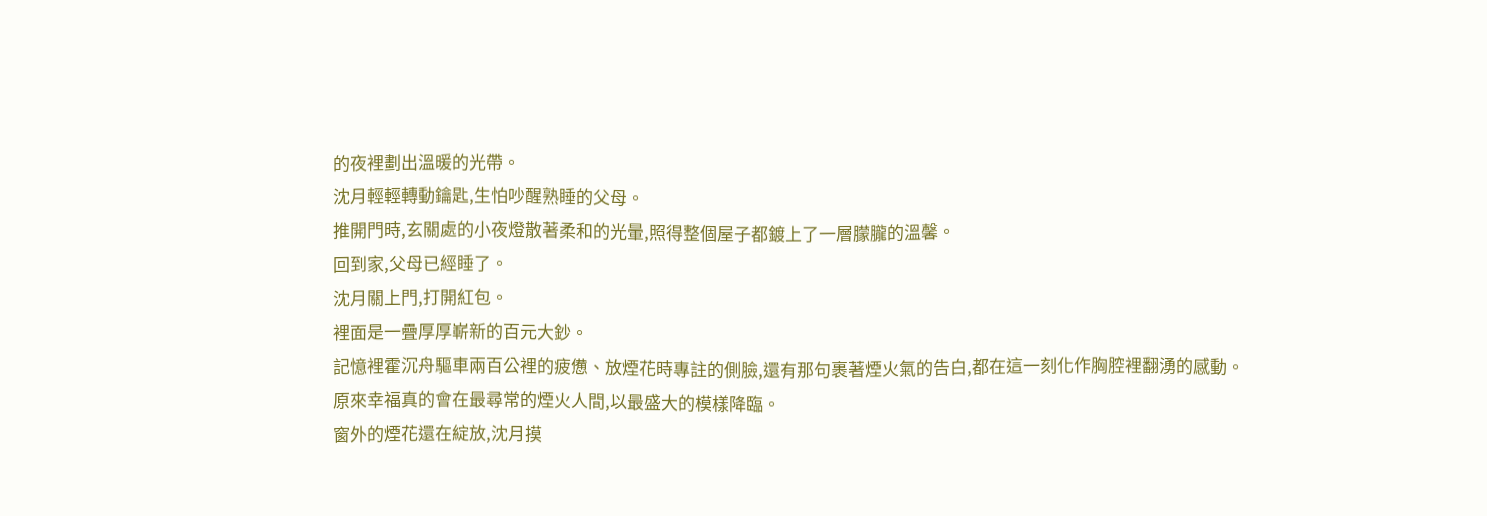的夜裡劃出溫暖的光帶。
沈月輕輕轉動鑰匙,生怕吵醒熟睡的父母。
推開門時,玄關處的小夜燈散著柔和的光暈,照得整個屋子都鍍上了一層朦朧的溫馨。
回到家,父母已經睡了。
沈月關上門,打開紅包。
裡面是一疊厚厚嶄新的百元大鈔。
記憶裡霍沉舟驅車兩百公裡的疲憊、放煙花時專註的側臉,還有那句裹著煙火氣的告白,都在這一刻化作胸腔裡翻湧的感動。
原來幸福真的會在最尋常的煙火人間,以最盛大的模樣降臨。
窗外的煙花還在綻放,沈月摸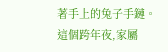著手上的兔子手鏈。
這個跨年夜,家屬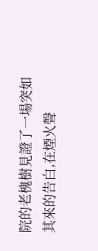院的老槐樹見證了一場突如其來的告白,在煙火聲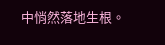中悄然落地生根。